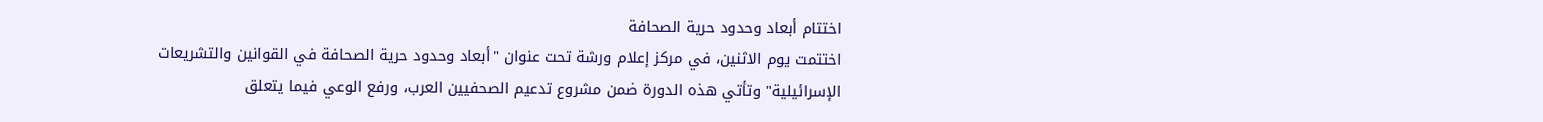اختتام أبعاد وحدود حرية الصحافة
اختتمت يوم الاثنين، في مركز إعلام ورشة تحت عنوان "أبعاد وحدود حرية الصحافة في القوانين والتشريعات الإسرائيلية" وتأتي هذه الدورة ضمن مشروع تدعيم الصحفيين العرب، ورفع الوعي فيما يتعلق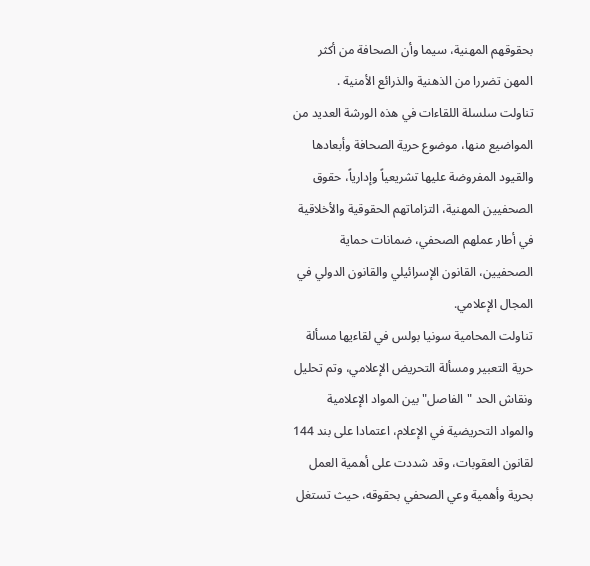بحقوقهم المهنية، سيما وأن الصحافة من أكثر المهن تضررا من الذهنية والذرائع الأمنية .
تناولت سلسلة اللقاءات في هذه الورشة العديد من المواضيع منها، موضوع حرية الصحافة وأبعادها والقيود المفروضة عليها تشريعياً وإدارياً، حقوق الصحفيين المهنية، التزاماتهم الحقوقية والأخلاقية في أطار عملهم الصحفي، ضمانات حماية الصحفيين، القانون الإسرائيلي والقانون الدولي في المجال الإعلامي.
تناولت المحامية سونيا بولس في لقاءيها مسألة حرية التعبير ومسألة التحريض الإعلامي، وتم تحليل ونقاش الحد "الفاصل" بين المواد الإعلامية والمواد التحريضية في الإعلام، اعتمادا على بند 144 لقانون العقوبات، وقد شددت على أهمية العمل بحرية وأهمية وعي الصحفي بحقوقه، حيث تستغل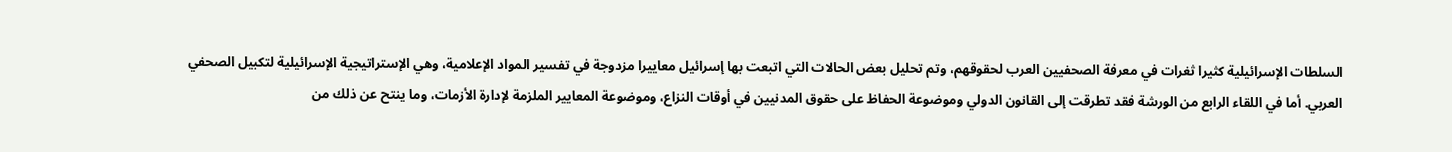السلطات الإسرائيلية كثيرا ثغرات في معرفة الصحفيين العرب لحقوقهم، وتم تحليل بعض الحالات التي اتبعت بها إسرائيل معاييرا مزدوجة في تفسير المواد الإعلامية، وهي الإستراتيجية الإسرائيلية لتكبيل الصحفي العربي. أما في اللقاء الرابع من الورشة فقد تطرقت إلى القانون الدولي وموضوعة الحفاظ على حقوق المدنيين في أوقات النزاع، وموضوعة المعايير الملزمة لإدارة الأزمات، وما ينتح عن ذلك من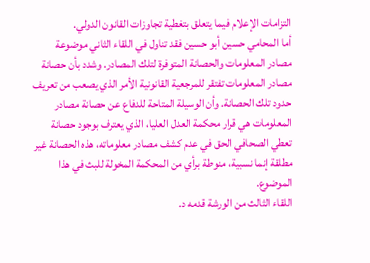التزامات الإعلام فيما يتعلق بتغطية تجاوزات القانون الدولي.
أما المحامي حسين أبو حسين فقد تناول في اللقاء الثاني موضوعة مصادر المعلومات والحصانة المتوفرة لتلك المصادر. وشدد بأن حصانة مصادر المعلومات تفتقر للمرجعية القانونية الأمر الذي يصعب من تعريف حدود تلك الحصانة. وأن الوسيلة المتاحة للدفاع عن حصانة مصادر المعلومات هي قرار محكمة العدل العليا، الذي يعترف بوجود حصانة تعطي الصحافي الحق في عدم كشف مصادر معلوماته، هذه الحصانة غير مطلقة إنما نسبية، منوطة برأي من المحكمة المخولة للبث في هذا الموضوع.
اللقاء الثالث من الورشة قدمه د.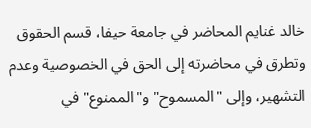خالد غنايم المحاضر في جامعة حيفا، قسم الحقوق وتطرق في محاضرته إلى الحق في الخصوصية وعدم التشهير، وإلى "المسموح" و"الممنوع" في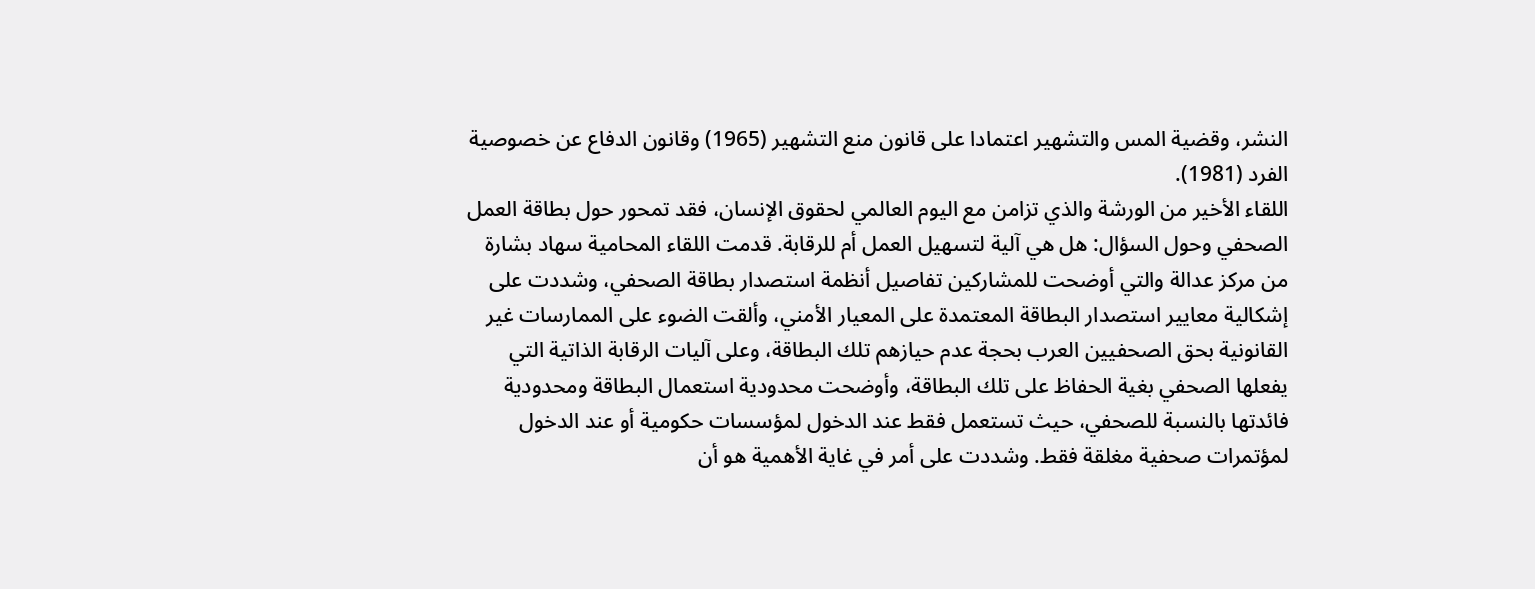النشر، وقضية المس والتشهير اعتمادا على قانون منع التشهير (1965) وقانون الدفاع عن خصوصية الفرد (1981).
اللقاء الأخير من الورشة والذي تزامن مع اليوم العالمي لحقوق الإنسان، فقد تمحور حول بطاقة العمل الصحفي وحول السؤال: هل هي آلية لتسهيل العمل أم للرقابة. قدمت اللقاء المحامية سهاد بشارة من مركز عدالة والتي أوضحت للمشاركين تفاصيل أنظمة استصدار بطاقة الصحفي، وشددت على إشكالية معايير استصدار البطاقة المعتمدة على المعيار الأمني، وألقت الضوء على الممارسات غير القانونية بحق الصحفيين العرب بحجة عدم حيازهم تلك البطاقة، وعلى آليات الرقابة الذاتية التي يفعلها الصحفي بغية الحفاظ على تلك البطاقة، وأوضحت محدودية استعمال البطاقة ومحدودية فائدتها بالنسبة للصحفي، حيث تستعمل فقط عند الدخول لمؤسسات حكومية أو عند الدخول لمؤتمرات صحفية مغلقة فقط. وشددت على أمر في غاية الأهمية هو أن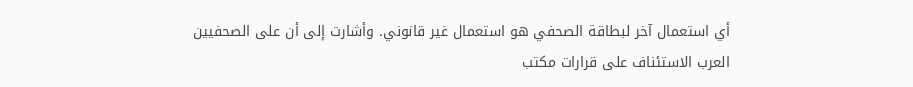أي استعمال آخر لبطاقة الصحفي هو استعمال غير قانوني. وأشارت إلى أن على الصحفيين العرب الاستئناف على قرارات مكتب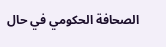الصحافة الحكومي في حال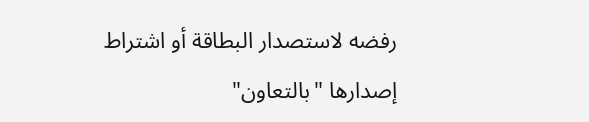رفضه لاستصدار البطاقة أو اشتراط إصدارها "بالتعاون"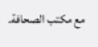مع مكتب الصحافة.